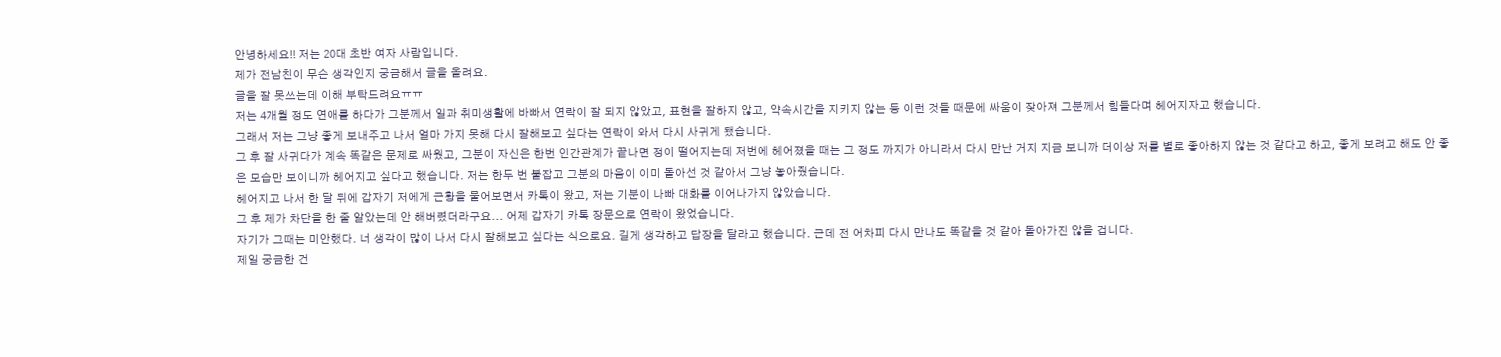안녕하세요!! 저는 20대 초반 여자 사람입니다.
제가 전남친이 무슨 생각인지 궁금해서 글을 올려요.
글을 잘 못쓰는데 이해 부탁드려요ㅠㅠ
저는 4개월 정도 연애를 하다가 그분께서 일과 취미생활에 바빠서 연락이 잘 되지 않았고, 표현을 잘하지 않고, 약속시간을 지키지 않는 등 이런 것들 때문에 싸움이 잦아져 그분께서 힘들다며 헤어지자고 했습니다.
그래서 저는 그냥 좋게 보내주고 나서 얼마 가지 못해 다시 잘해보고 싶다는 연락이 와서 다시 사귀게 됐습니다.
그 후 잘 사귀다가 계속 똑같은 문제로 싸웠고, 그분이 자신은 한번 인간관계가 끝나면 정이 떨어지는데 저번에 헤어졌을 때는 그 정도 까지가 아니라서 다시 만난 거지 지금 보니까 더이상 저를 별로 좋아하지 않는 것 같다고 하고, 좋게 보려고 해도 안 좋은 모습만 보이니까 헤어지고 싶다고 했습니다. 저는 한두 번 붙잡고 그분의 마음이 이미 돌아선 것 같아서 그냥 놓아줬습니다.
헤어지고 나서 한 달 뒤에 갑자기 저에게 근황을 물어보면서 카톡이 왔고, 저는 기분이 나빠 대화를 이어나가지 않았습니다.
그 후 제가 차단을 한 줄 알았는데 안 해버렸더라구요... 어제 갑자기 카톡 장문으로 연락이 왔었습니다.
자기가 그때는 미안했다. 너 생각이 많이 나서 다시 잘해보고 싶다는 식으로요. 길게 생각하고 답장을 달라고 했습니다. 근데 전 어차피 다시 만나도 똑같을 것 같아 돌아가진 않을 겁니다.
제일 궁금한 건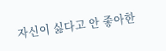자신이 싫다고 안 좋아한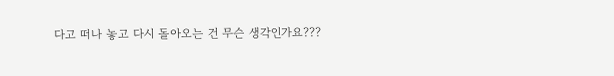다고 떠나 놓고 다시 돌아오는 건 무슨 생각인가요???